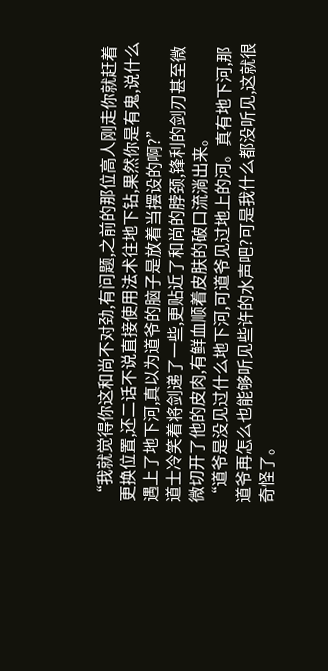“我就觉得你这和尚不对劲,有问题,之前的那位高人刚走你就赶着更换位置,还二话不说直接使用法术往地下钻,果然你是有鬼,说什么遇上了地下河,真以为道爷的脑子是放着当摆设的啊?”
道士冷笑着将剑递了一些,更贴近了和尚的脖颈,锋利的剑刃甚至微微切开了他的皮肉,有鲜血顺着皮肤的破口流淌出来。
“道爷是没见过什么地下河,可道爷见过地上的河。真有地下河,那道爷再怎么也能够听见些许的水声吧?可是我什么都没听见,这就很奇怪了。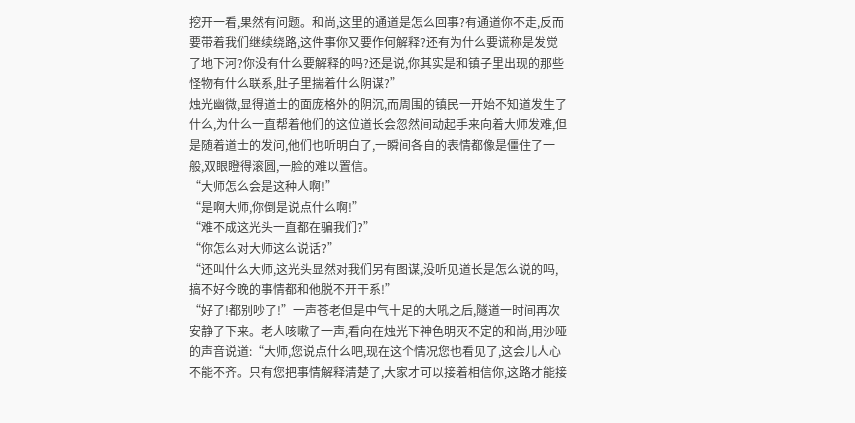挖开一看,果然有问题。和尚,这里的通道是怎么回事?有通道你不走,反而要带着我们继续绕路,这件事你又要作何解释?还有为什么要谎称是发觉了地下河?你没有什么要解释的吗?还是说,你其实是和镇子里出现的那些怪物有什么联系,肚子里揣着什么阴谋?”
烛光幽微,显得道士的面庞格外的阴沉,而周围的镇民一开始不知道发生了什么,为什么一直帮着他们的这位道长会忽然间动起手来向着大师发难,但是随着道士的发问,他们也听明白了,一瞬间各自的表情都像是僵住了一般,双眼瞪得滚圆,一脸的难以置信。
“大师怎么会是这种人啊!”
“是啊大师,你倒是说点什么啊!”
“难不成这光头一直都在骗我们?”
“你怎么对大师这么说话?”
“还叫什么大师,这光头显然对我们另有图谋,没听见道长是怎么说的吗,搞不好今晚的事情都和他脱不开干系!”
“好了!都别吵了!”一声苍老但是中气十足的大吼之后,隧道一时间再次安静了下来。老人咳嗽了一声,看向在烛光下神色明灭不定的和尚,用沙哑的声音说道:“大师,您说点什么吧,现在这个情况您也看见了,这会儿人心不能不齐。只有您把事情解释清楚了,大家才可以接着相信你,这路才能接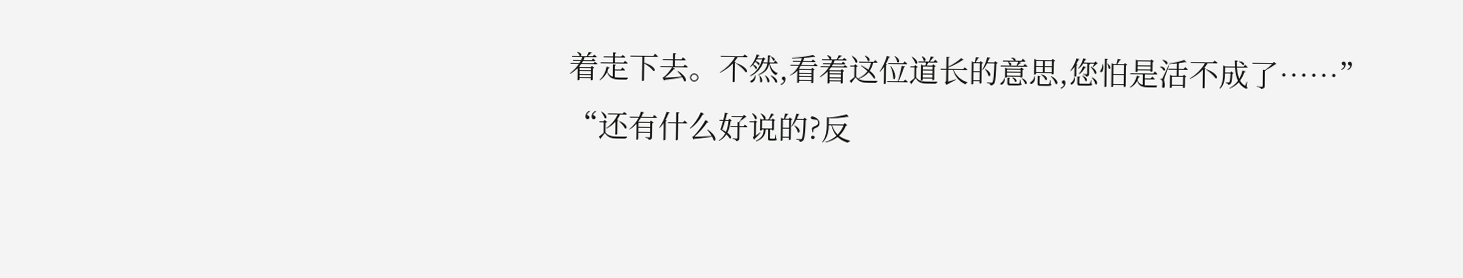着走下去。不然,看着这位道长的意思,您怕是活不成了……”
“还有什么好说的?反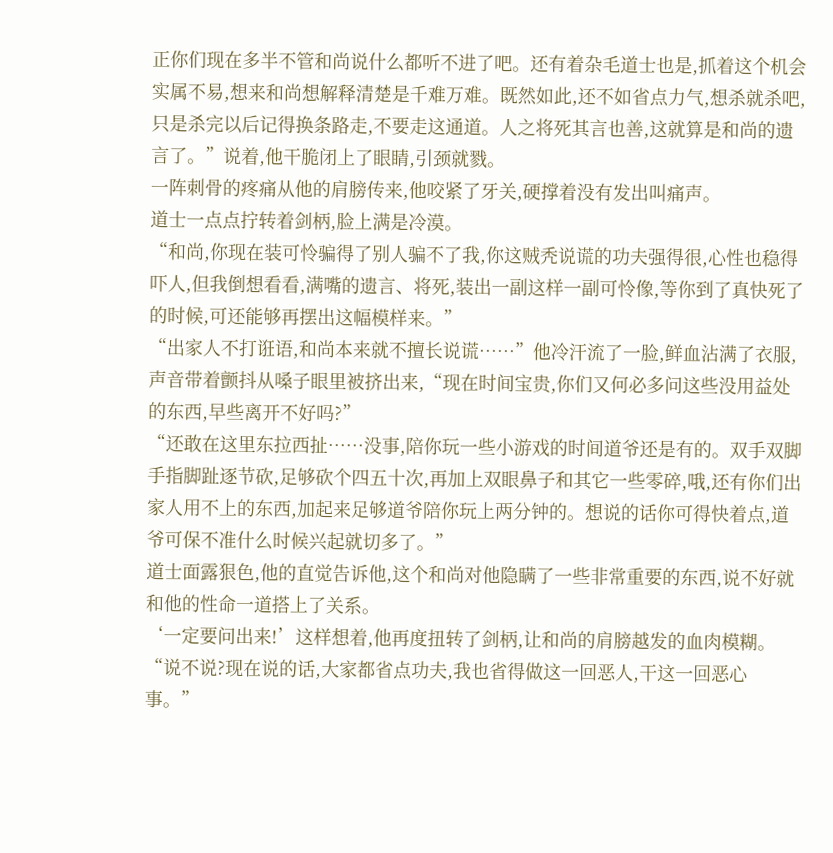正你们现在多半不管和尚说什么都听不进了吧。还有着杂毛道士也是,抓着这个机会实属不易,想来和尚想解释清楚是千难万难。既然如此,还不如省点力气,想杀就杀吧,只是杀完以后记得换条路走,不要走这通道。人之将死其言也善,这就算是和尚的遗言了。”说着,他干脆闭上了眼睛,引颈就戮。
一阵刺骨的疼痛从他的肩膀传来,他咬紧了牙关,硬撑着没有发出叫痛声。
道士一点点拧转着剑柄,脸上满是冷漠。
“和尚,你现在装可怜骗得了别人骗不了我,你这贼秃说谎的功夫强得很,心性也稳得吓人,但我倒想看看,满嘴的遗言、将死,装出一副这样一副可怜像,等你到了真快死了的时候,可还能够再摆出这幅模样来。”
“出家人不打诳语,和尚本来就不擅长说谎……”他冷汗流了一脸,鲜血沾满了衣服,声音带着颤抖从嗓子眼里被挤出来,“现在时间宝贵,你们又何必多问这些没用益处的东西,早些离开不好吗?”
“还敢在这里东拉西扯……没事,陪你玩一些小游戏的时间道爷还是有的。双手双脚手指脚趾逐节砍,足够砍个四五十次,再加上双眼鼻子和其它一些零碎,哦,还有你们出家人用不上的东西,加起来足够道爷陪你玩上两分钟的。想说的话你可得快着点,道爷可保不准什么时候兴起就切多了。”
道士面露狠色,他的直觉告诉他,这个和尚对他隐瞒了一些非常重要的东西,说不好就和他的性命一道搭上了关系。
‘一定要问出来!’这样想着,他再度扭转了剑柄,让和尚的肩膀越发的血肉模糊。
“说不说?现在说的话,大家都省点功夫,我也省得做这一回恶人,干这一回恶心事。”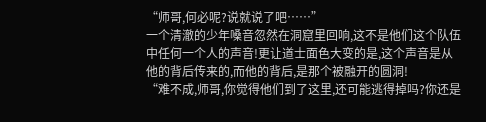“师哥,何必呢?说就说了吧……”
一个清澈的少年嗓音忽然在洞窟里回响,这不是他们这个队伍中任何一个人的声音!更让道士面色大变的是,这个声音是从他的背后传来的,而他的背后,是那个被融开的圆洞!
“难不成,师哥,你觉得他们到了这里,还可能逃得掉吗?你还是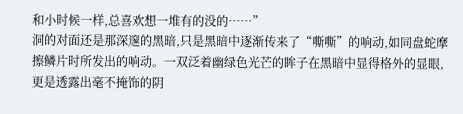和小时候一样,总喜欢想一堆有的没的……”
洞的对面还是那深邃的黑暗,只是黑暗中逐渐传来了“嘶嘶”的响动,如同盘蛇摩擦鳞片时所发出的响动。一双泛着幽绿色光芒的眸子在黑暗中显得格外的显眼,更是透露出毫不掩饰的阴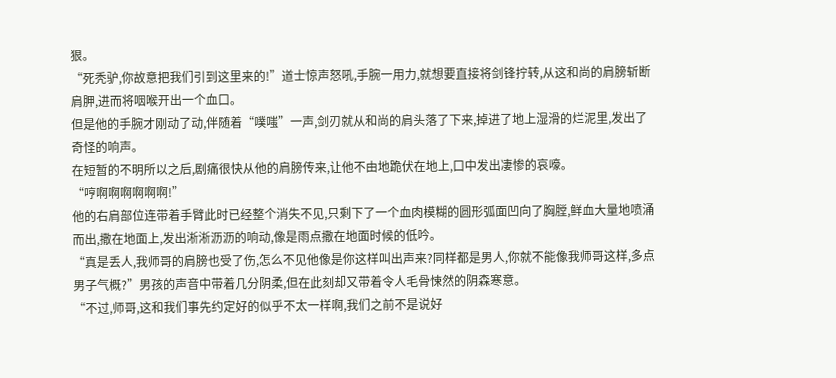狠。
“死秃驴,你故意把我们引到这里来的!”道士惊声怒吼,手腕一用力,就想要直接将剑锋拧转,从这和尚的肩膀斩断肩胛,进而将咽喉开出一个血口。
但是他的手腕才刚动了动,伴随着“噗嗤”一声,剑刃就从和尚的肩头落了下来,掉进了地上湿滑的烂泥里,发出了奇怪的响声。
在短暂的不明所以之后,剧痛很快从他的肩膀传来,让他不由地跪伏在地上,口中发出凄惨的哀嚎。
“哼啊啊啊啊啊啊!”
他的右肩部位连带着手臂此时已经整个消失不见,只剩下了一个血肉模糊的圆形弧面凹向了胸膛,鲜血大量地喷涌而出,撒在地面上,发出淅淅沥沥的响动,像是雨点撒在地面时候的低吟。
“真是丢人,我师哥的肩膀也受了伤,怎么不见他像是你这样叫出声来?同样都是男人,你就不能像我师哥这样,多点男子气概?”男孩的声音中带着几分阴柔,但在此刻却又带着令人毛骨悚然的阴森寒意。
“不过,师哥,这和我们事先约定好的似乎不太一样啊,我们之前不是说好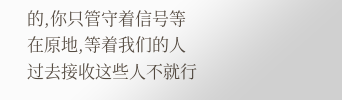的,你只管守着信号等在原地,等着我们的人过去接收这些人不就行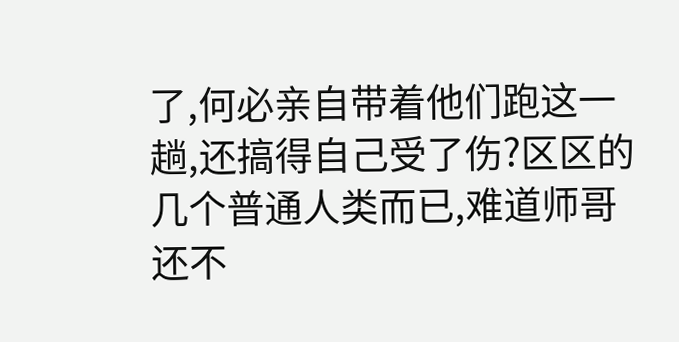了,何必亲自带着他们跑这一趟,还搞得自己受了伤?区区的几个普通人类而已,难道师哥还不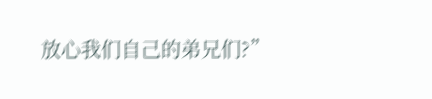放心我们自己的弟兄们?”